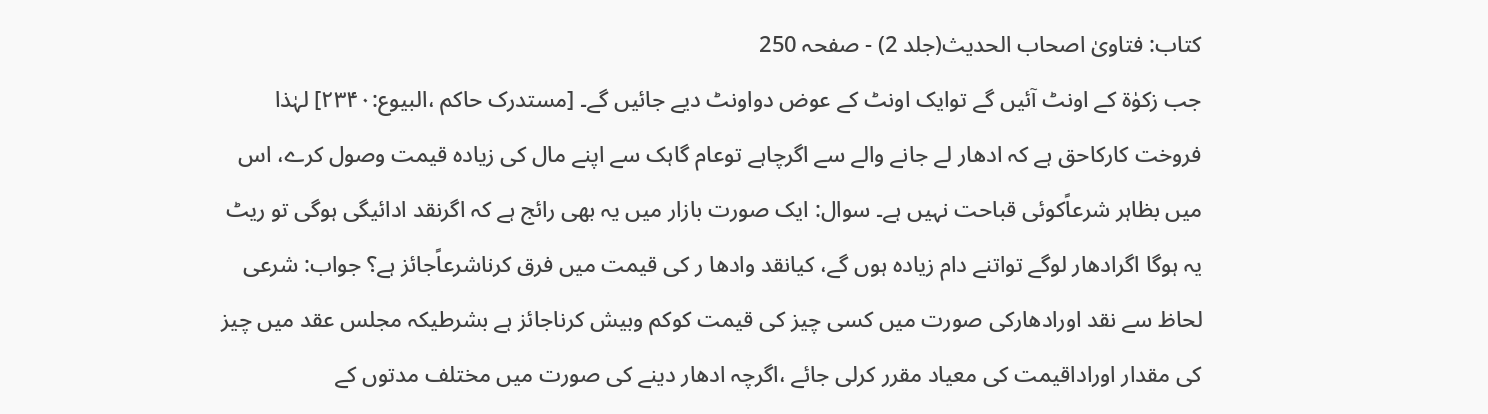کتاب: فتاویٰ اصحاب الحدیث(جلد 2) - صفحہ 250
جب زکوٰۃ کے اونٹ آئیں گے توایک اونٹ کے عوض دواونٹ دیے جائیں گے۔ [مستدرک حاکم ،البیوع:۲۳۴۰] لہٰذا فروخت کارکاحق ہے کہ ادھار لے جانے والے سے اگرچاہے توعام گاہک سے اپنے مال کی زیادہ قیمت وصول کرے، اس میں بظاہر شرعاًکوئی قباحت نہیں ہے۔ سوال: ایک صورت بازار میں یہ بھی رائج ہے کہ اگرنقد ادائیگی ہوگی تو ریٹ یہ ہوگا اگرادھار لوگے تواتنے دام زیادہ ہوں گے، کیانقد وادھا ر کی قیمت میں فرق کرناشرعاًجائز ہے؟ جواب: شرعی لحاظ سے نقد اورادھارکی صورت میں کسی چیز کی قیمت کوکم وبیش کرناجائز ہے بشرطیکہ مجلس عقد میں چیز کی مقدار اوراداقیمت کی معیاد مقرر کرلی جائے ،اگرچہ ادھار دینے کی صورت میں مختلف مدتوں کے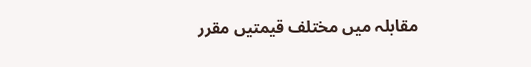مقابلہ میں مختلف قیمتیں مقرر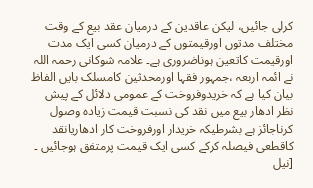کرلی جائیں، لیکن عاقدین کے درمیان عقد بیع کے وقت مختلف مدتوں اورقیمتوں کے درمیان کسی ایک مدت اورقیمت کاتعین ہوناضروری ہے۔ علامہ شوکانی رحمہ اللہ نے ائمہ اربعہ ،جمہور فقہا اورمحدثین کامسلک بایں الفاظ بیان کیا ہے کہ خریدوفروخت کے عمومی دلائل کے پیش نظر ادھار بیع میں نقد کی نسبت قیمت زیادہ وصول کرناجائز ہے بشرطیکہ خریدار اورفروخت کار ادھاریانقد کاقطعی فیصلہ کرکے کسی ایک قیمت پرمتفق ہوجائیں ۔ [نیل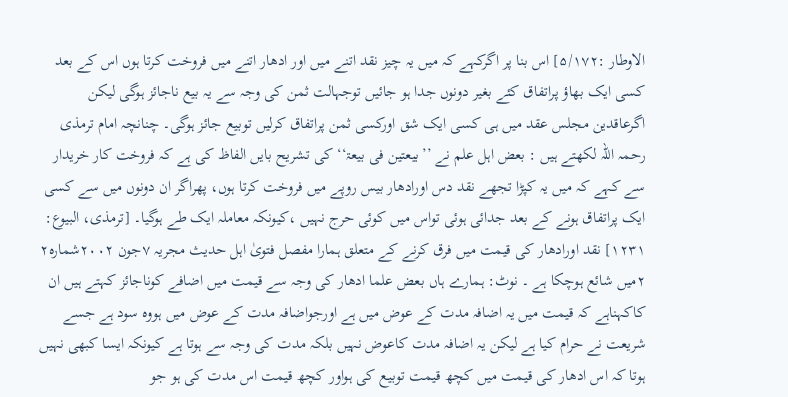الاوطار :۵/۱۷۲] اس بنا پر اگرکہے کہ میں یہ چیز نقد اتنے میں اور ادھار اتنے میں فروخت کرتا ہوں اس کے بعد کسی ایک بھاؤ پراتفاق کئے بغیر دونوں جدا ہو جائیں توجہالت ثمن کی وجہ سے یہ بیع ناجائز ہوگی لیکن اگرعاقدین مجلس عقد میں ہی کسی ایک شق اورکسی ثمن پراتفاق کرلیں توبیع جائز ہوگی۔ چنانچہ امام ترمذی رحمہ اللہ لکھتے ہیں : بعض اہل علم نے ’’بیعتین فی بیعۃ‘‘ کی تشریح بایں الفاظ کی ہے کہ فروخت کار خریدار سے کہے کہ میں یہ کپڑا تجھے نقد دس اورادھار بیس روپے میں فروخت کرتا ہوں، پھراگر ان دونوں میں سے کسی ایک پراتفاق ہونے کے بعد جدائی ہوئی تواس میں کوئی حرج نہیں ،کیونکہ معاملہ ایک طے ہوگیا۔ [ترمذی، البیوع: ۱۲۳۱] نقد اورادھار کی قیمت میں فرق کرنے کے متعلق ہمارا مفصل فتویٰ اہل حدیث مجریہ ۷جون ۲۰۰۲شمارہ۲ ۲میں شائع ہوچکا ہے ۔ نوٹ: ہمارے ہاں بعض علما ادھار کی وجہ سے قیمت میں اضافے کوناجائز کہتے ہیں ان کاکہناہے کہ قیمت میں یہ اضافہ مدت کے عوض میں ہے اورجواضافہ مدت کے عوض میں ہووہ سود ہے جسے شریعت نے حرام کیا ہے لیکن یہ اضافہ مدت کاعوض نہیں بلکہ مدت کی وجہ سے ہوتا ہے کیونکہ ایسا کبھی نہیں ہوتا کہ اس ادھار کی قیمت میں کچھ قیمت توبیع کی ہواور کچھ قیمت اس مدت کی ہو جو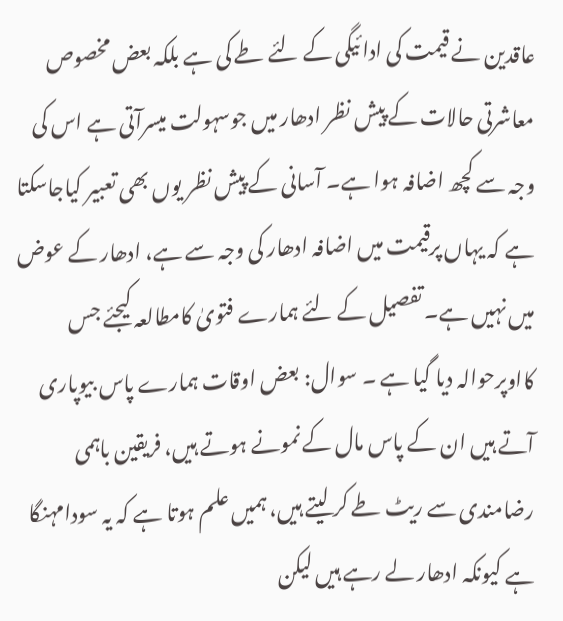عاقدین نے قیمت کی ادا ئیگی کے لئے طے کی ہے بلکہ بعض مخصوص معاشرتی حالات کے پیش نظر ادھار میں جوسہولت میسرآتی ہے اس کی وجہ سے کچھ اضافہ ہوا ہے۔ آسانی کے پیش نظر یوں بھی تعبیر کیاجاسکتا ہے کہ یہاں پرقیمت میں اضافہ ادھار کی وجہ سے ہے، ادھار کے عوض میں نہیں ہے۔ تفصیل کے لئے ہمارے فتویٰ کامطالعہ کیجئے جس کااوپرحوالہ دیا گیا ہے ۔ سوال: بعض اوقات ہمارے پاس بیوپاری آتے ہیں ان کے پاس مال کے نمونے ہوتے ہیں، فریقین باہمی رضامندی سے ریٹ طے کر لیتے ہیں، ہمیں علم ہوتا ہے کہ یہ سودامہنگا ہے کیونکہ ادھار لے رہے ہیں لیکن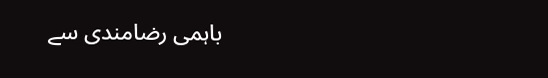باہمی رضامندی سے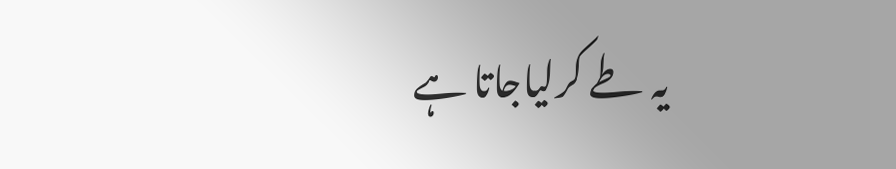یہ طے کرلیاجاتا ہے